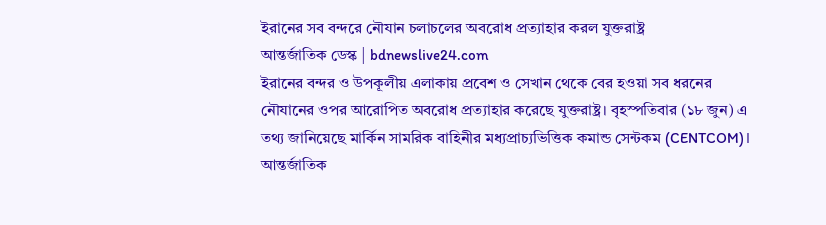ইরানের সব বন্দরে নৌযান চলাচলের অবরোধ প্রত্যাহার করল যুক্তরাষ্ট্র
আন্তর্জাতিক ডেস্ক | bdnewslive24.com
ইরানের বন্দর ও উপকূলীয় এলাকায় প্রবেশ ও সেখান থেকে বের হওয়া সব ধরনের নৌযানের ওপর আরোপিত অবরোধ প্রত্যাহার করেছে যুক্তরাষ্ট্র। বৃহস্পতিবার (১৮ জুন) এ তথ্য জানিয়েছে মার্কিন সামরিক বাহিনীর মধ্যপ্রাচ্যভিত্তিক কমান্ড সেন্টকম (CENTCOM)। আন্তর্জাতিক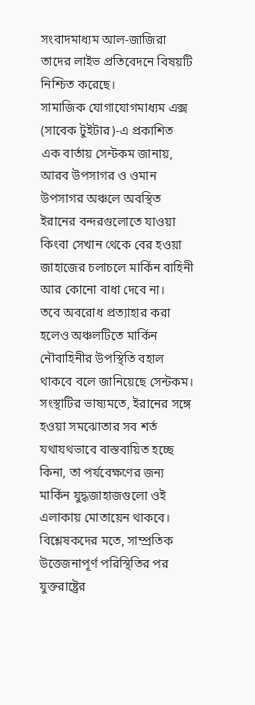সংবাদমাধ্যম আল-জাজিরা তাদের লাইভ প্রতিবেদনে বিষয়টি নিশ্চিত করেছে।
সামাজিক যোগাযোগমাধ্যম এক্স (সাবেক টুইটার)-এ প্রকাশিত এক বার্তায় সেন্টকম জানায়, আরব উপসাগর ও ওমান উপসাগর অঞ্চলে অবস্থিত ইরানের বন্দরগুলোতে যাওয়া কিংবা সেখান থেকে বের হওয়া জাহাজের চলাচলে মার্কিন বাহিনী আর কোনো বাধা দেবে না।
তবে অবরোধ প্রত্যাহার করা হলেও অঞ্চলটিতে মার্কিন নৌবাহিনীর উপস্থিতি বহাল থাকবে বলে জানিয়েছে সেন্টকম। সংস্থাটির ভাষ্যমতে, ইরানের সঙ্গে হওয়া সমঝোতার সব শর্ত যথাযথভাবে বাস্তবায়িত হচ্ছে কিনা, তা পর্যবেক্ষণের জন্য মার্কিন যুদ্ধজাহাজগুলো ওই এলাকায় মোতায়েন থাকবে।
বিশ্লেষকদের মতে, সাম্প্রতিক উত্তেজনাপূর্ণ পরিস্থিতির পর যুক্তরাষ্ট্রের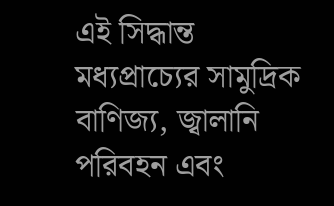এই সিদ্ধান্ত মধ্যপ্রাচ্যের সামুদ্রিক বাণিজ্য, জ্বালানি পরিবহন এবং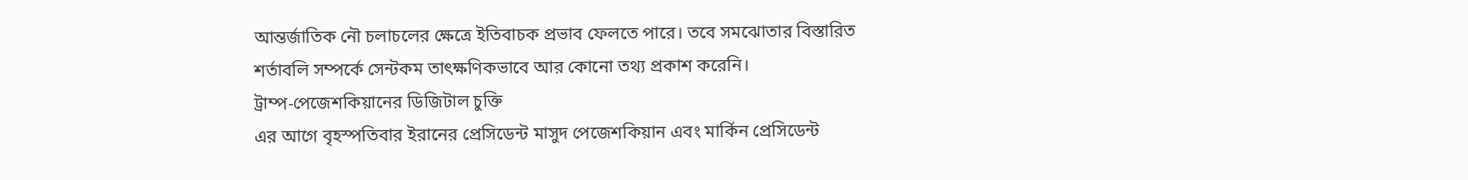আন্তর্জাতিক নৌ চলাচলের ক্ষেত্রে ইতিবাচক প্রভাব ফেলতে পারে। তবে সমঝোতার বিস্তারিত শর্তাবলি সম্পর্কে সেন্টকম তাৎক্ষণিকভাবে আর কোনো তথ্য প্রকাশ করেনি।
ট্রাম্প-পেজেশকিয়ানের ডিজিটাল চুক্তি
এর আগে বৃহস্পতিবার ইরানের প্রেসিডেন্ট মাসুদ পেজেশকিয়ান এবং মার্কিন প্রেসিডেন্ট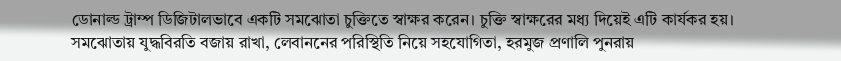ডোনাল্ড ট্রাম্প ডিজিটালভাবে একটি সমঝোতা চুক্তিতে স্বাক্ষর করেন। চুক্তি স্বাক্ষরের মধ্য দিয়েই এটি কার্যকর হয়।
সমঝোতায় যুদ্ধবিরতি বজায় রাখা, লেবাননের পরিস্থিতি নিয়ে সহযোগিতা, হরমুজ প্রণালি পুনরায়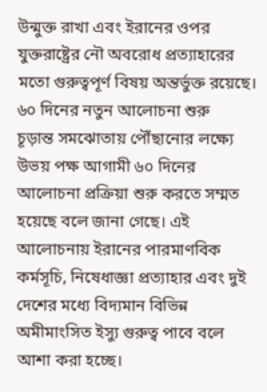উন্মুক্ত রাখা এবং ইরানের ওপর যুক্তরাষ্ট্রের নৌ অবরোধ প্রত্যাহারের মতো গুরুত্বপূর্ণ বিষয় অন্তর্ভুক্ত রয়েছে।
৬০ দিনের নতুন আলোচনা শুরু
চূড়ান্ত সমঝোতায় পৌঁছানোর লক্ষ্যে উভয় পক্ষ আগামী ৬০ দিনের আলোচনা প্রক্রিয়া শুরু করতে সম্মত হয়েছে বলে জানা গেছে। এই আলোচনায় ইরানের পারমাণবিক কর্মসূচি, নিষেধাজ্ঞা প্রত্যাহার এবং দুই দেশের মধ্যে বিদ্যমান বিভিন্ন অমীমাংসিত ইস্যু গুরুত্ব পাবে বলে আশা করা হচ্ছে।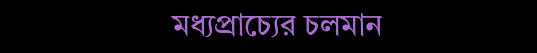মধ্যপ্রাচ্যের চলমান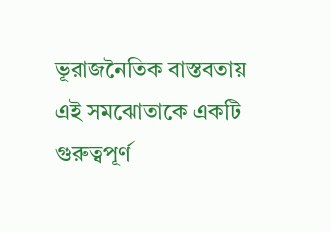ভূরাজনৈতিক বাস্তবতায় এই সমঝোতাকে একটি গুরুত্বপূর্ণ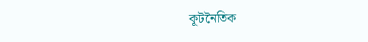কূটনৈতিক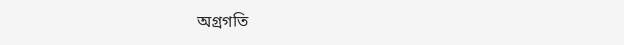অগ্রগতি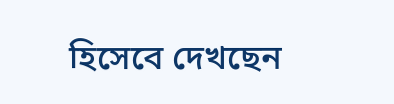হিসেবে দেখছেন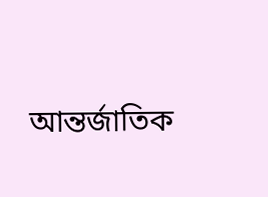আন্তর্জাতিক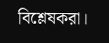বিশ্লেষকরা।